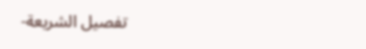تفصيل الشريعة-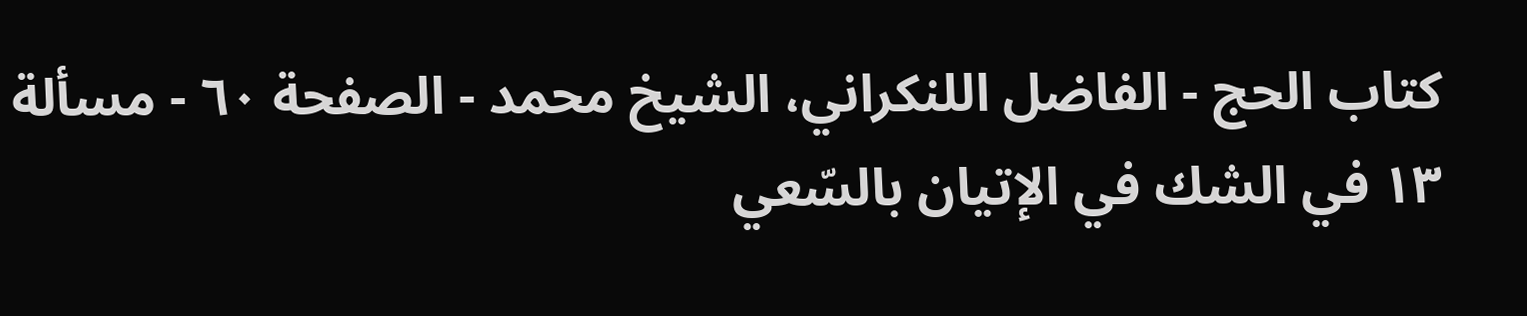كتاب الحج - الفاضل اللنكراني، الشيخ محمد - الصفحة ٦٠ - مسألة ١٣ في الشك في الإتيان بالسّعي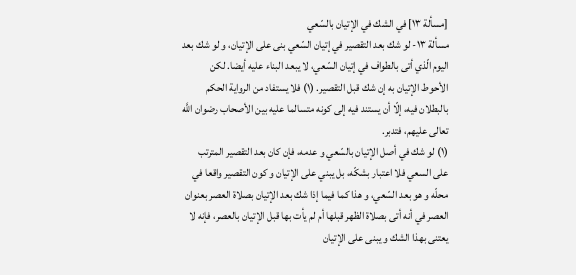[مسألة ١٣] في الشك في الإتيان بالسّعي
مسألة ١٣- لو شك بعد التقصير في إتيان السّعي بنى على الإتيان، و لو شك بعد اليوم الّذي أتى بالطواف في إتيان السّعي، لا يبعد البناء عليه أيضا. لكن الأحوط الإتيان به إن شك قبل التقصير. (١) فلا يستفاد من الرواية الحكم بالبطلان فيه، إلّا أن يستند فيه إلى كونه متسالما عليه بين الأصحاب رضوان اللَّه تعالى عليهم، فتدبر.
(١) لو شك في أصل الإتيان بالسّعي و عدمه، فإن كان بعد التقصير المترتب على السعي فلا اعتبار بشكّه، بل يبني على الإتيان و كون التقصير واقعا في محلّه و هو بعد السّعي، و هذا كما فيما إذا شك بعد الإتيان بصلاة العصر بعنوان العصر في أنه أتى بصلاة الظهر قبلها أم لم يأت بها قبل الإتيان بالعصر، فإنه لا يعتنى بهذا الشك و يبنى على الإتيان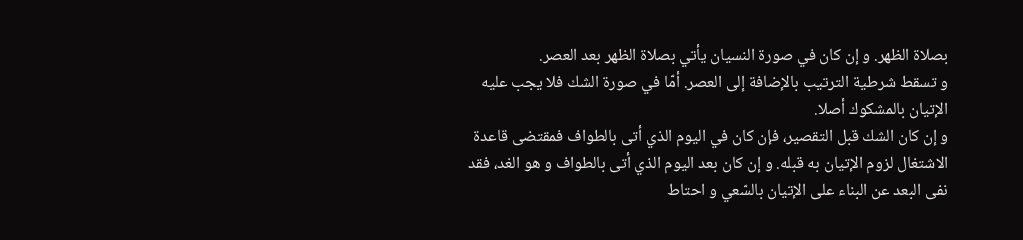بصلاة الظهر. و إن كان في صورة النسيان يأتي بصلاة الظهر بعد العصر.
و تسقط شرطية الترتيب بالإضافة إلى العصر. أمّا في صورة الشك فلا يجب عليه الإتيان بالمشكوك أصلا.
و إن كان الشك قبل التقصير، فإن كان في اليوم الذي أتى بالطواف فمقتضى قاعدة الاشتغال لزوم الإتيان به قبله. و إن كان بعد اليوم الذي أتى بالطواف و هو الغد، فقد نفى البعد عن البناء على الإتيان بالسّعي و احتاط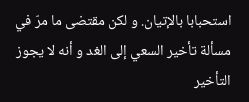استحبابا بالإتيان. و لكن مقتضى ما مرّ في مسألة تأخير السعي إلى الغد و أنه لا يجوز التأخير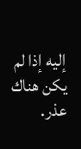إليه إذا لم يكن هناك عذر.